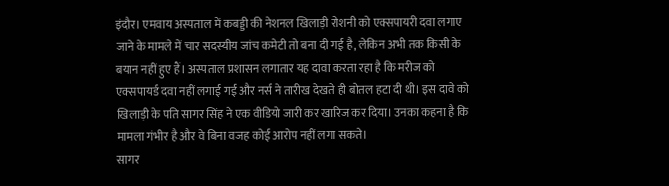इंदौर। एमवाय अस्पताल में कबड्डी की नेशनल खिलाड़ी रोशनी को एक्सपायरी दवा लगाए जाने के मामले में चार सदस्यीय जांच कमेटी तो बना दी गई है, लेकिन अभी तक किसी के बयान नहीं हुए हैं। अस्पताल प्रशासन लगातार यह दावा करता रहा है कि मरीज को एक्सपायर्ड दवा नहीं लगाई गई और नर्स ने तारीख देखते ही बोतल हटा दी थी। इस दावे को खिलाड़ी के पति सागर सिंह ने एक वीडियो जारी कर खारिज कर दिया। उनका कहना है कि मामला गंभीर है और वे बिना वजह कोई आरोप नहीं लगा सकते।
सागर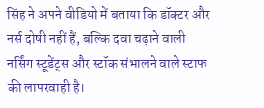सिंह ने अपने वीडियो में बताया कि डॉक्टर और नर्स दोषी नहीं हैं, बल्कि दवा चढ़ाने वाली नर्सिंग स्टूडेंट्स और स्टॉक संभालने वाले स्टाफ की लापरवाही है।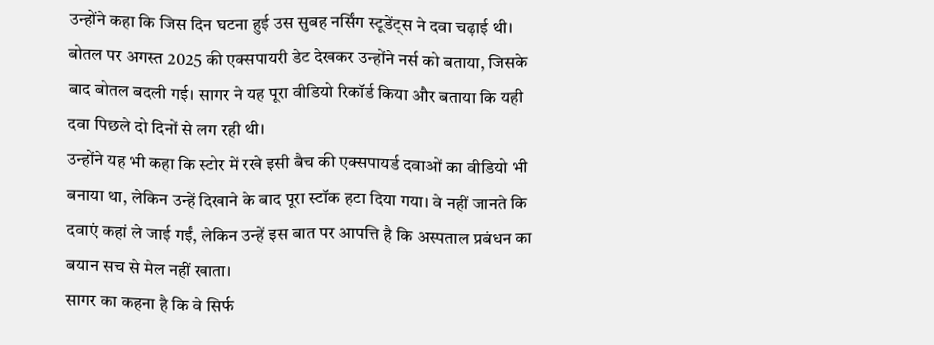उन्होंने कहा कि जिस दिन घटना हुई उस सुबह नर्सिंग स्टूडेंट्स ने दवा चढ़ाई थी। बोतल पर अगस्त 2025 की एक्सपायरी डेट देखकर उन्होंने नर्स को बताया, जिसके बाद बोतल बदली गई। सागर ने यह पूरा वीडियो रिकॉर्ड किया और बताया कि यही दवा पिछले दो दिनों से लग रही थी।
उन्होंने यह भी कहा कि स्टोर में रखे इसी बैच की एक्सपायर्ड दवाओं का वीडियो भी बनाया था, लेकिन उन्हें दिखाने के बाद पूरा स्टॉक हटा दिया गया। वे नहीं जानते कि दवाएं कहां ले जाई गईं, लेकिन उन्हें इस बात पर आपत्ति है कि अस्पताल प्रबंधन का बयान सच से मेल नहीं खाता।
सागर का कहना है कि वे सिर्फ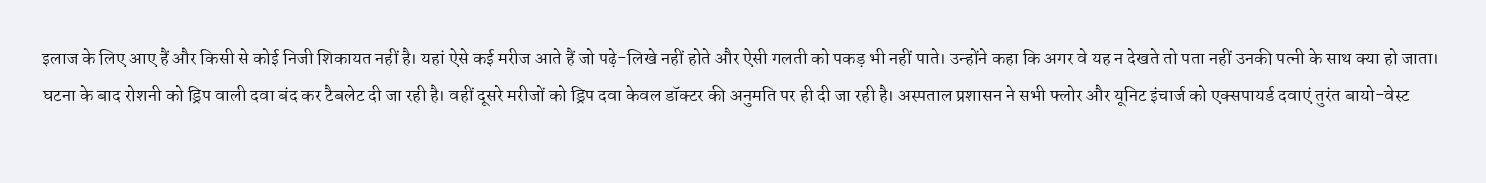इलाज के लिए आए हैं और किसी से कोई निजी शिकायत नहीं है। यहां ऐसे कई मरीज आते हैं जो पढ़े-लिखे नहीं होते और ऐसी गलती को पकड़ भी नहीं पाते। उन्होंने कहा कि अगर वे यह न देखते तो पता नहीं उनकी पत्नी के साथ क्या हो जाता।
घटना के बाद रोशनी को ड्रिप वाली दवा बंद कर टैबलेट दी जा रही है। वहीं दूसरे मरीजों को ड्रिप दवा केवल डॉक्टर की अनुमति पर ही दी जा रही है। अस्पताल प्रशासन ने सभी फ्लोर और यूनिट इंचार्ज को एक्सपायर्ड दवाएं तुरंत बायो-वेस्ट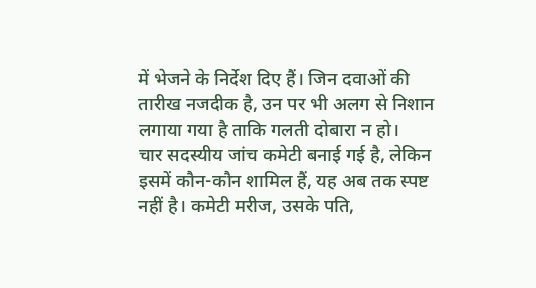में भेजने के निर्देश दिए हैं। जिन दवाओं की तारीख नजदीक है, उन पर भी अलग से निशान लगाया गया है ताकि गलती दोबारा न हो।
चार सदस्यीय जांच कमेटी बनाई गई है, लेकिन इसमें कौन-कौन शामिल हैं, यह अब तक स्पष्ट नहीं है। कमेटी मरीज, उसके पति,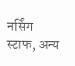नर्सिंग स्टाफ, अन्य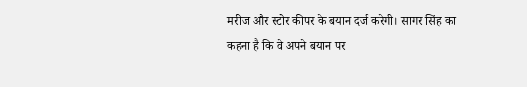मरीज और स्टोर कीपर के बयान दर्ज करेगी। सागर सिंह का कहना है कि वे अपने बयान पर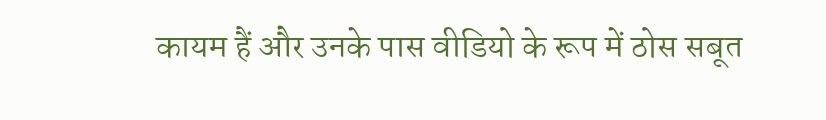कायम हैं और उनके पास वीडियो के रूप में ठोस सबूत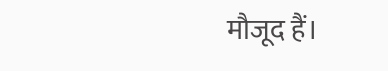मौजूद हैं।